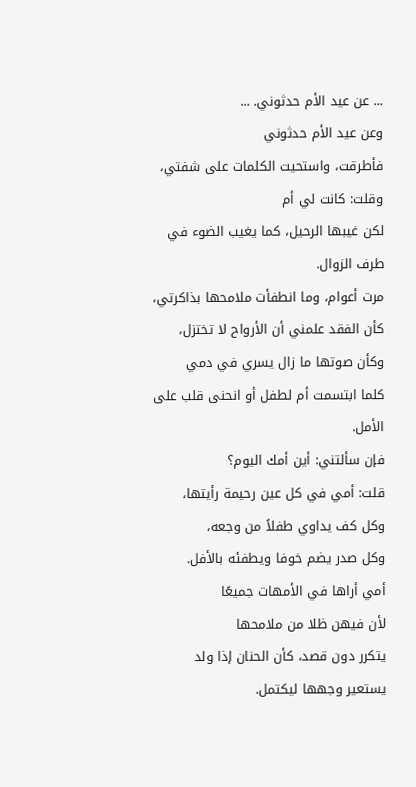... عن عيد الأم حدثوني. ...
وعن عيد الأم حدثوني
فأطرقت، واستحيت الكلمات على شفتي،
وقلت: كانت لي أم
لكن غيبها الرحيل، كما يغيب الضوء في طرف الزوال.
مرت أعوام، وما انطفأت ملامحها بذاكرتي،
كأن الفقد علمني أن الأرواح لا تختزل،
وكأن صوتها ما زال يسري في دمي
كلما ابتسمت أم لطفل أو انحنى قلب على الأمل.
فإن سألتني: أين أمك اليوم؟
قلت: أمي في كل عين رحيمة رأيتها،
وكل كف يداوي طفلاً من وجعه،
وكل صدر يضم خوفا ويطفئه بالأفل.
أمي أراها في الأمهات جميعًا
لأن فيهن ظلا من ملامحها
يتكرر دون قصد، كأن الحنان إذا ولد
يستعير وجهها ليكتمل.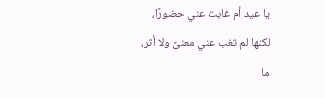يا عيد أم غابت عني حضورًا،
لكنها لم تغب عني معنىً ولا أثر،
ما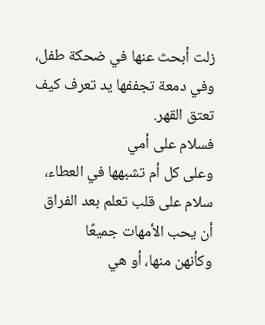زلت أبحث عنها في ضحكة طفل،
وفي دمعة تجففها يد تعرف كيف تعتق القهر.
فسلام على أمي
وعلى كل أم تشبهها في العطاء،
سلام على قلب تعلم بعد الفراق
أن يحب الأمهات جميعًا
وكأنهن منها، أو هي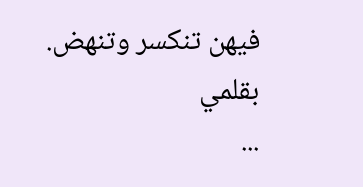فيهن تنكسر وتنهض.
بقلمي
...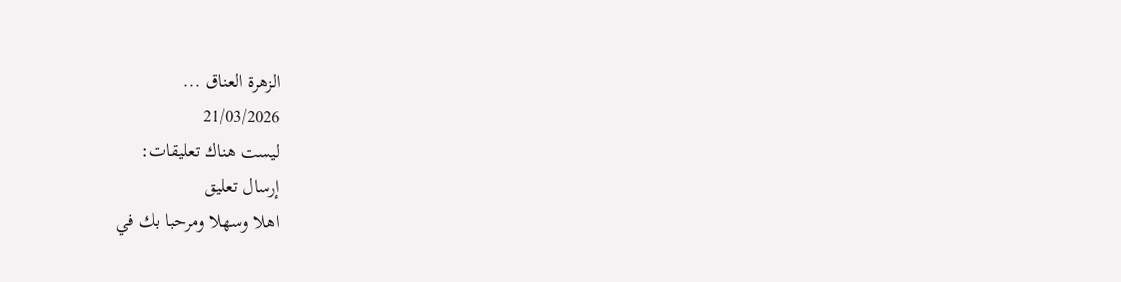الزهرة العناق ...
21/03/2026
ليست هناك تعليقات:
إرسال تعليق
اهلا وسهلا ومرحبا بك في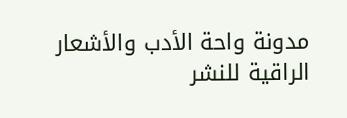مدونة واحة الأدب والأشعار الراقية للنشر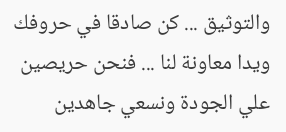والتوثيق ... كن صادقا في حروفك ويدا معاونة لنا ... فنحن حريصين علي الجودة ونسعي جاهدين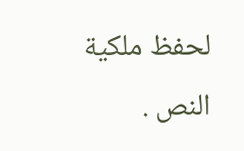لحفظ ملكية النص .